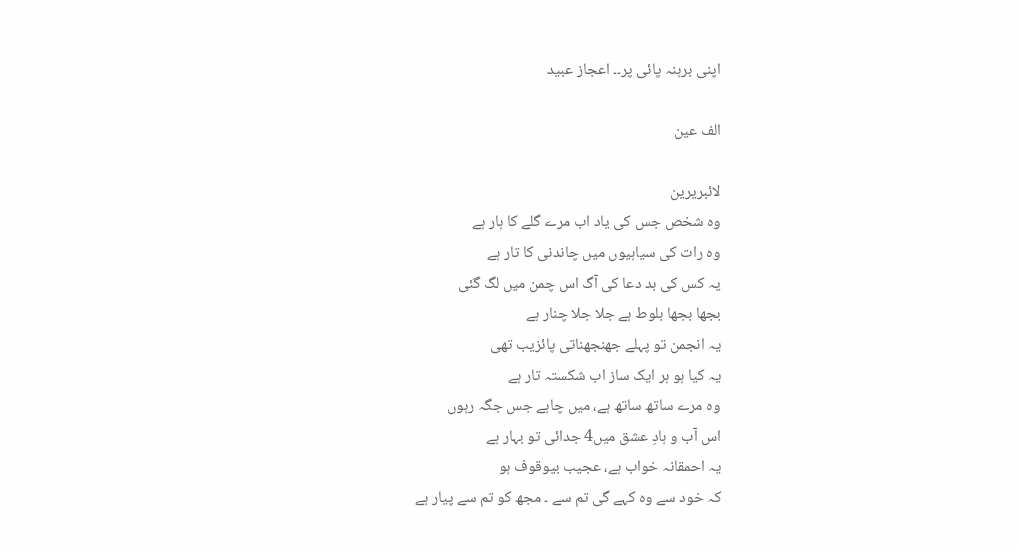اپنی برہنہ پائی پر۔۔ اعجاز عبید

الف عین

لائبریرین
وہ شخص جس کی یاد اب مرے گلے کا ہار ہے
وہ رات کی سیاہیوں میں چاندنی کا تار ہے
یہ کس کی بد دعا کی آگ اس چمن میں لگ گئی
بجھا بجھا بلوط ہے جلا جلا چنار ہے
یہ انجمن تو پہلے جھنجھناتی پائزیب تھی
یہ کیا ہو ہر ایک ساز اب شکستہ تار ہے
وہ مرے ساتھ ساتھ ہے، میں چاہے جس جگہ رہوں
اس آب و ہادِ عشق میں4 جدائی تو بہار ہے
یہ احمقانہ خواب ہے، عجیب بیوقوف ہو
کہ خود سے وہ کہے گی تم سے ۔ مجھ کو تم سے پیار ہے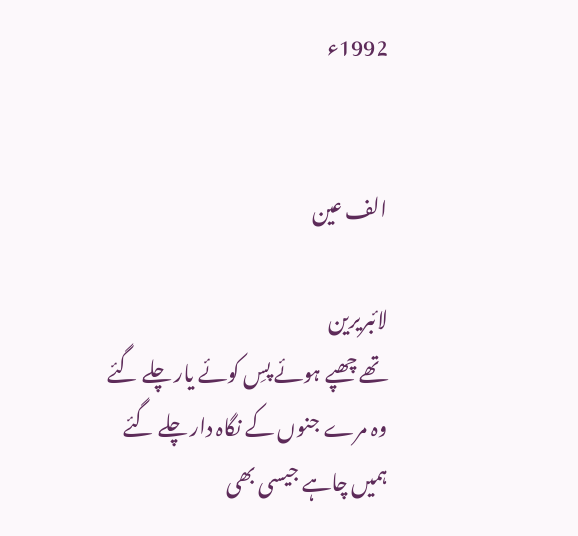1992ء


الف عین

لائبریرین
تھے چھپے ہوئے پسِ کوئے یار چلے گئے
وہ مرے جنوں کے نگاہ دار چلے گئے
ہمیں چاہے جیسی بھی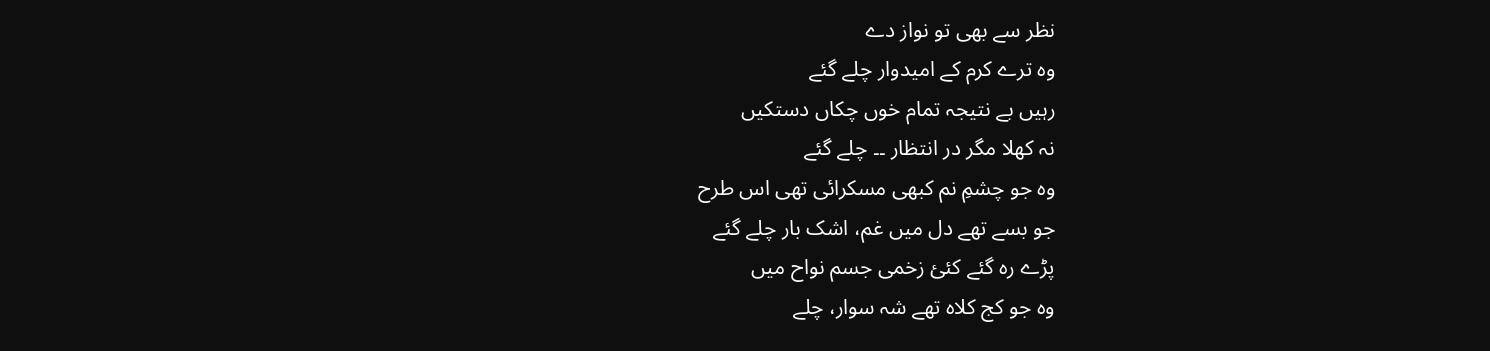نظر سے بھی تو نواز دے
وہ ترے کرم کے امیدوار چلے گئے
رہیں بے نتیجہ تمام خوں چکاں دستکیں
نہ کھلا مگر در انتظار ۔۔ چلے گئے
وہ جو چشمِ نم کبھی مسکرائی تھی اس طرح
جو بسے تھے دل میں غم، اشک بار چلے گئے
پڑے رہ گئے کئیٔ زخمی جسم نواح میں
وہ جو کج کلاہ تھے شہ سوار، چلے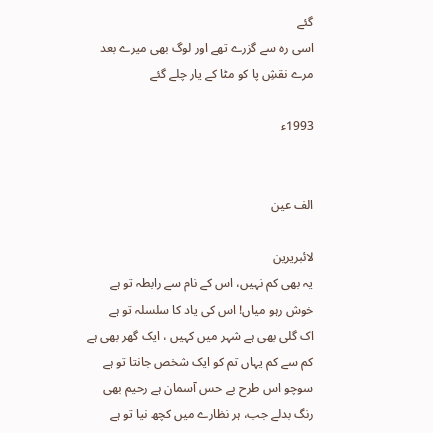گئے
اسی رہ سے گزرے تھے اور لوگ بھی میرے بعد
مرے نقشِ پا کو مٹا کے یار چلے گئے

1993ء


الف عین

لائبریرین
یہ بھی کم نہیں، اس کے نام سے رابطہ تو ہے
خوش رہو میاں! اس کی یاد کا سلسلہ تو ہے
اک گلی بھی ہے شہر میں کہیں ، ایک گھر بھی ہے
کم سے کم یہاں تم کو ایک شخص جانتا تو ہے
سوچو اس طرح بے حس آسمان ہے رحیم بھی
رنگ بدلے جب، ہر نظارے میں کچھ نیا تو ہے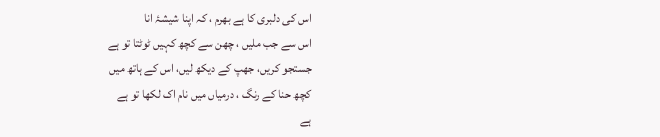اس کی دلبری کا ہے بھرم ، کہ اپنا شیشۂ انا
اس سے جب ملیں ، چھن سے کچھ کہیں ٹوٹتا تو ہے
جستجو کریں، جھپ کے دیکھ لیں، اس کے ہاتھ میں
کچھ حنا کے رنگ ، درمیاں میں نام اک لکھا تو ہے
ہے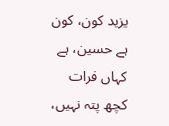یزید کون، کون ہے حسین، ہے کہاں فرات
کچھ پتہ نہیں،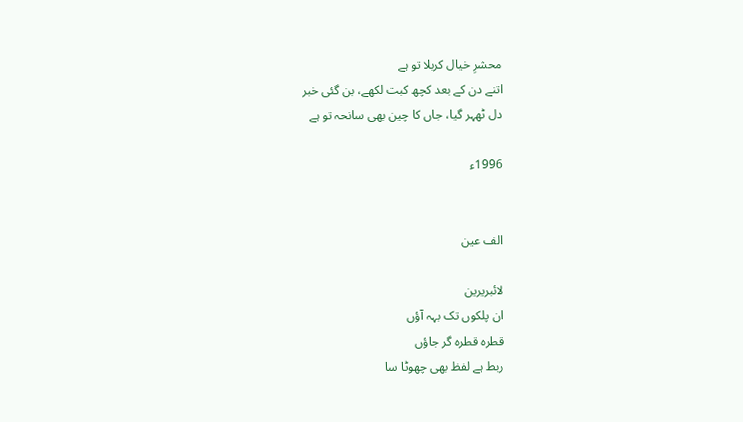محشرِ خیال کربلا تو ہے
اتنے دن کے بعد کچھ کبت لکھے، بن گئی خبر
دل ٹھہر گیا، جاں کا چین بھی سانحہ تو ہے

1996ء


الف عین

لائبریرین
ان پلکوں تک بہہ آؤں
قطرہ قطرہ گر جاؤں
ربط ہے لفظ بھی چھوٹا سا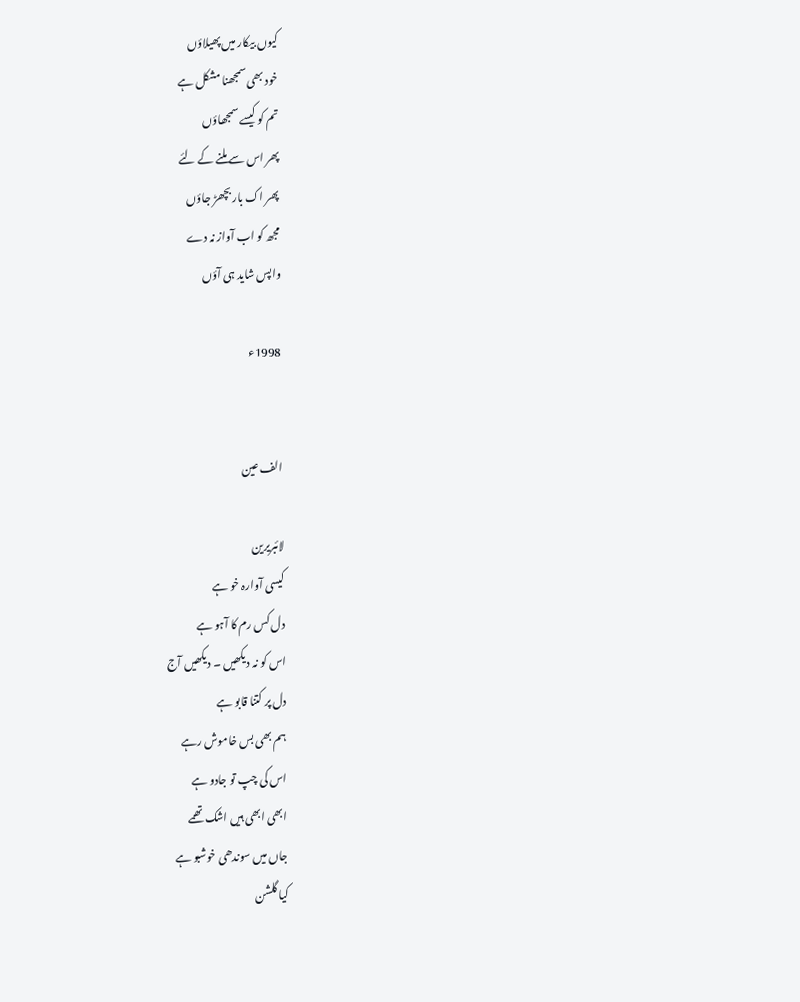کیوں بیکار میں پھیلاؤں
خود بھی سمجھنا مشکل ہے
تم کو کیسے سمجھاؤں
پھر اس سے ملنے کے لئے
پھر اک بار بچھڑ جاؤں
مجھ کو اب آواز نہ دے
واپس شاید ہی آؤں

1998ء


الف عین

لائبریرین
کیسی آوارہ خو ہے
دل کس رم کا آہو ہے
اس کو نہ دیکھیں ۔ دیکھیں آج
دل پر کتنا قابو ہے
ہم بھی بس خاموش رہے
اس کی چپ تو جادو ہے
ابھی ابھی ہیں اشک تھمے
جاں میں سوندھی خوشبو ہے
کیا گلشن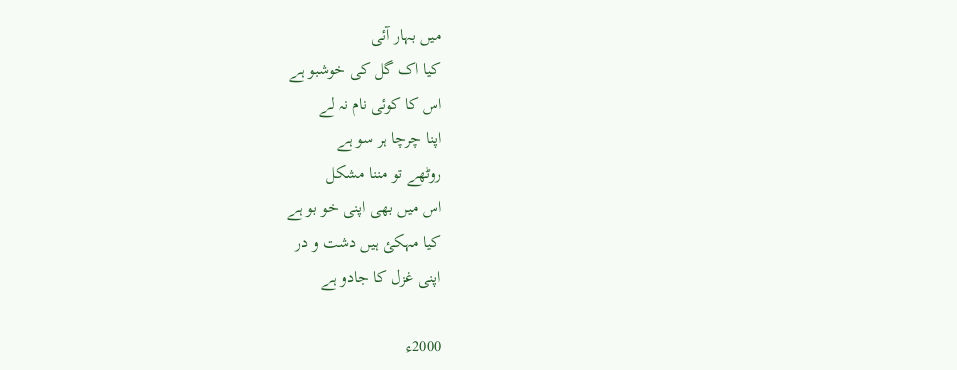میں بہار آئی
کیا اک گل کی خوشبو ہے
اس کا کوئی نام نہ لے
اپنا چرچا ہر سو ہے
روٹھے تو مننا مشکل
اس میں بھی اپنی خو بو ہے
کیا مہکئ ہیں دشت و در
اپنی غزل کا جادو ہے

2000ء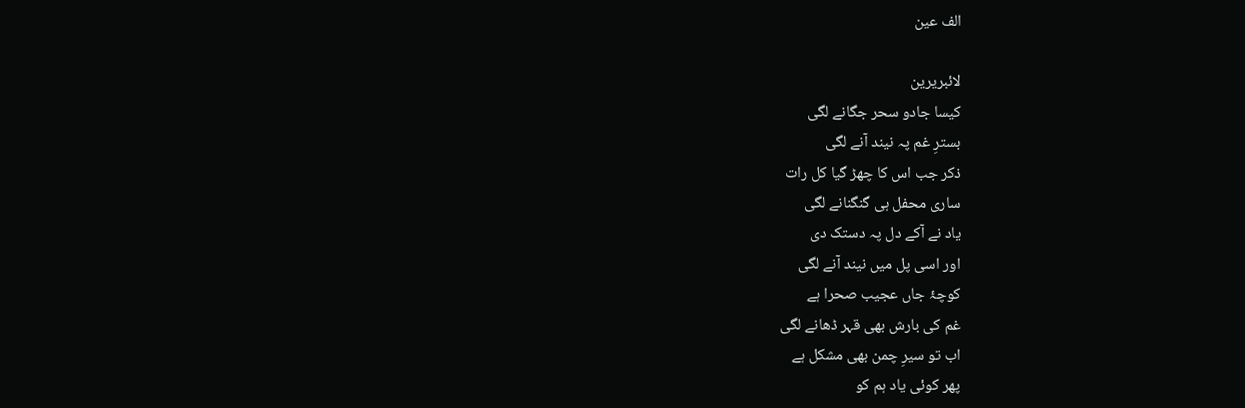الف عین

لائبریرین
کیسا جادو سحر جگانے لگی
بسترِ غم پہ نیند آنے لگی
ذکر جب اس کا چھڑ گیا کل رات
ساری محفل ہی گنگنانے لگی
یاد نے آکے دل پہ دستک دی
اور اسی پل میں نیند آنے لگی
کوچۂ جاں عجیب صحرا ہے
غم کی بارش بھی قہر ڈھانے لگی
اب تو سیرِ چمن بھی مشکل ہے
پھر کوئی یاد ہم کو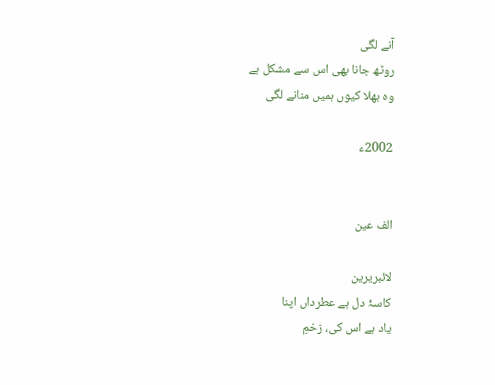آنے لگی
روٹھ جانا بھی اس سے مشکل ہے
وہ بھلا کیوں ہمیں منانے لگی

2002ء


الف عین

لائبریرین
کاسۂ دل ہے عطرداں اپنا
یاد ہے اس کی، زخمِ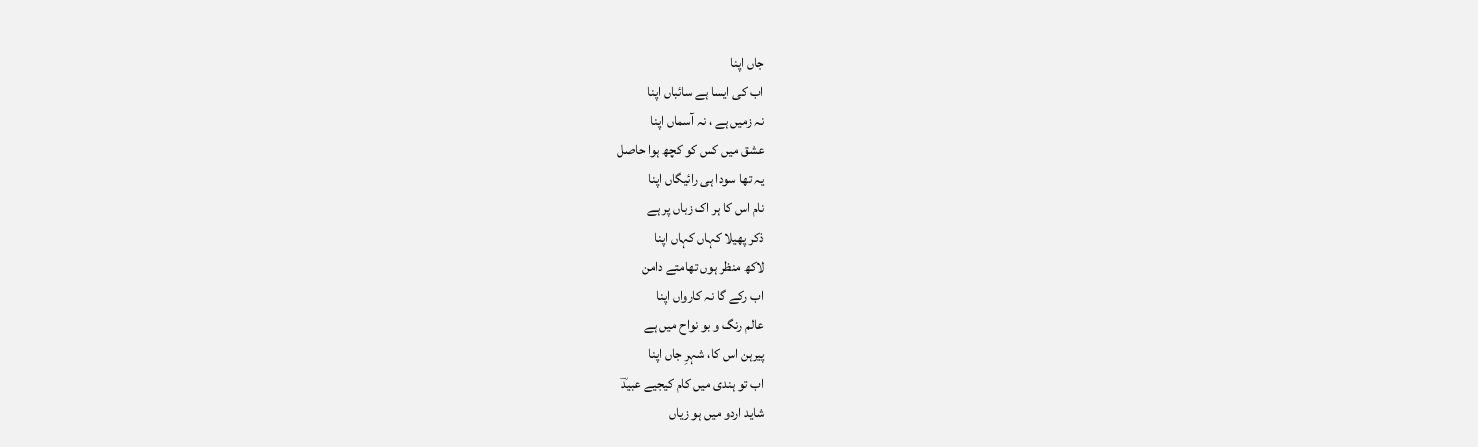جاں اپنا
اب کی ایسا ہے سائباں اپنا
نہ زمیں ہے ، نہ آسماں اپنا
عشق میں کس کو کچھ ہوا حاصل
یہ تھا سودا ہی رائیگاں اپنا
نام اس کا ہر اک زباں پر ہے
ذکر پھیلا کہاں کہاں اپنا
لاکھ منظر ہوں تھامتے دامن
اب رکے گا نہ کارواں اپنا
عالم رنگ و بو نواح میں ہے
پیرہن اس کا، شہرِ جاں اپنا
اب تو ہندی میں کام کیجیے عبیدؔ
شاید اردو میں ہو زیاں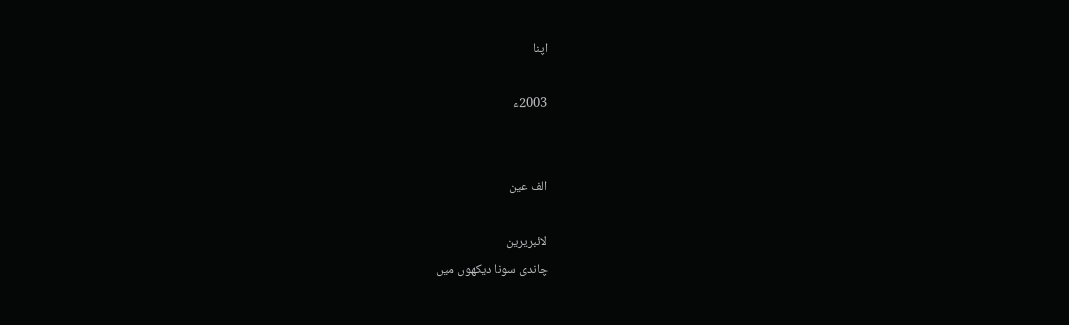اپنا

2003ء


الف عین

لائبریرین
چاندی سونا دیکھوں میں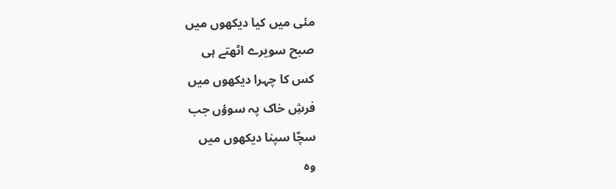مئی میں کیا دیکھوں میں
صبح سویرے اٹھتے ہی
کس کا چہرا دیکھوں میں
فرشِ خاک پہ سوؤں جب
سچّا سپنا دیکھوں میں
وہ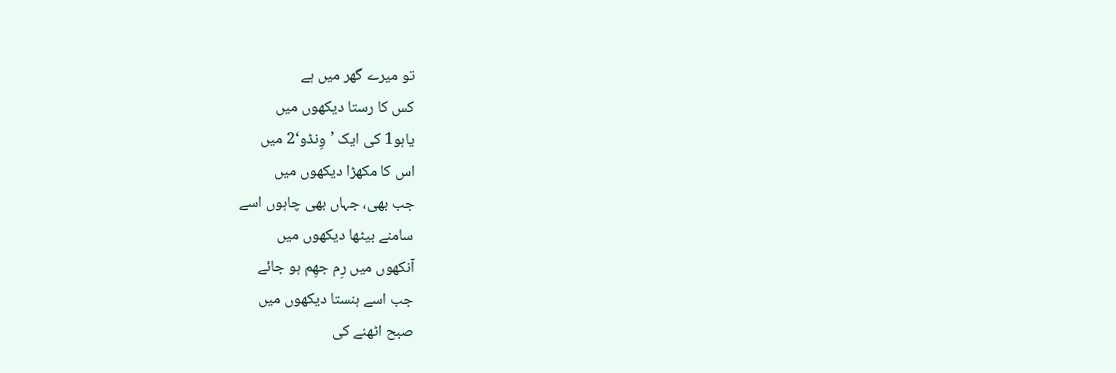تو میرے گھر میں ہے
کس کا رستا دیکھوں میں
یاہو1 کی ایک ’وِنڈو‘2 میں
اس کا مکھڑا دیکھوں میں
جب بھی، جہاں بھی چاہوں اسے
سامنے بیٹھا دیکھوں میں
آنکھوں میں رِم جھِم ہو جائے
جب اسے ہنستا دیکھوں میں
صبح اٹھنے کی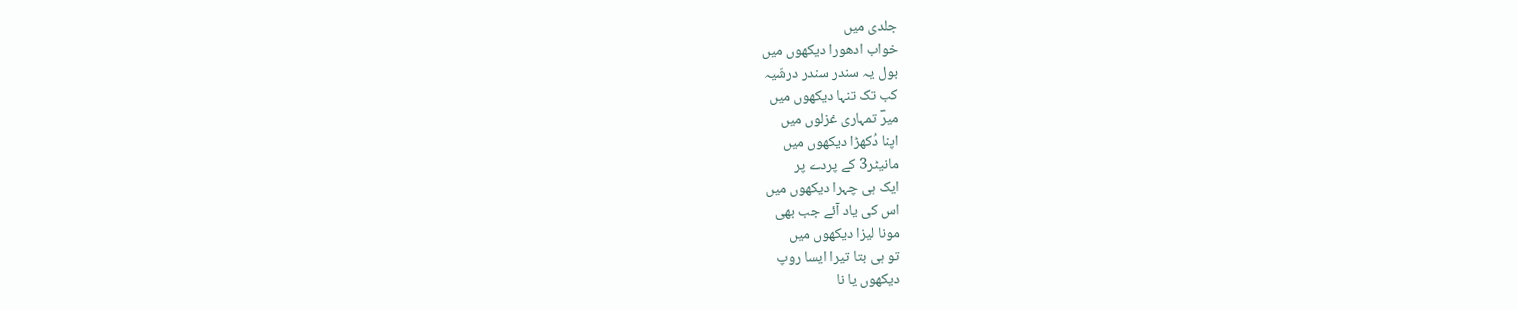جلدی میں
خواب ادھورا دیکھوں میں
بول یہ سندر سندر درشّیہ
کب تک تنہا دیکھوں میں
میرؔ تمہاری غزلوں میں
اپنا دُکھڑا دیکھوں میں
مانیٹر3 کے پردے پر
ایک ہی چہرا دیکھوں میں
اس کی یاد آئے جب بھی
مونا لیزا دیکھوں میں
تو ہی بتا تیرا ایسا روپ
دیکھوں یا نا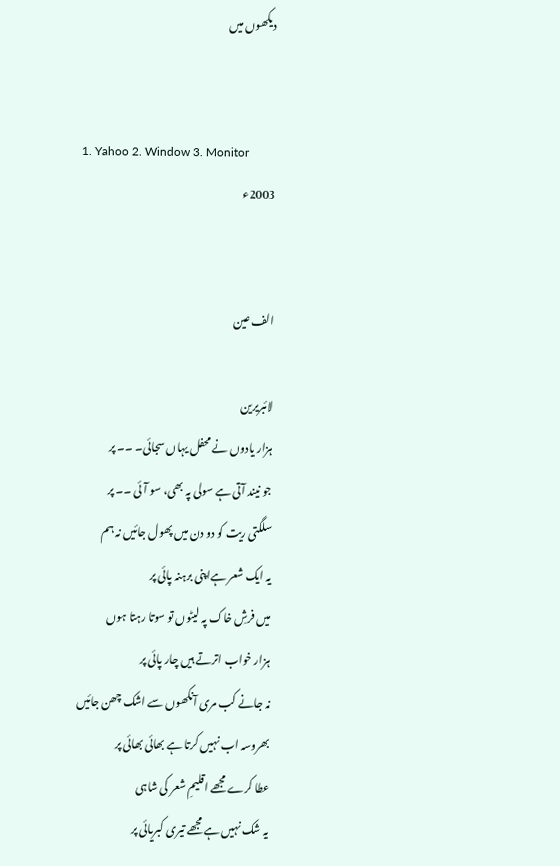دیکھوں میں


1. Yahoo 2. Window 3. Monitor
2003ء


الف عین

لائبریرین
ہزار یادوں نے محفل یہاں سجائی۔ ۔۔ پر
جو نیند آتی ہے سولی پہ بھی، سو آئی ۔۔ پر
سلگتی ریت کو دو دن میں پھول جائیں نہ ہم
یہ ایک شعر ہےاپنی برہنہ پائی پر
میں فرشِ خاک پہ لیٹوں تو سوتا رہتا ہوں
ہزار خواب اترتے ہیں چار پائی پر
نہ جانے کب مری آنکھوں سے اشک چھن جائیں
بھروسہ اب نہیں کرتا ہے بھائی بھائی پر
عطا کرے مجھے اقلیمِ شعر کی شاہی
یہ شک نہیں ہے مجھے تیری کبریائی پر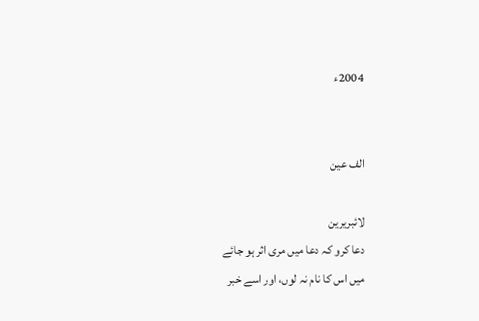2004ء


الف عین

لائبریرین
دعا کرو کہ دعا میں مری اثر ہو جائے
میں اس کا نام نہ لوں، اور اسے خبر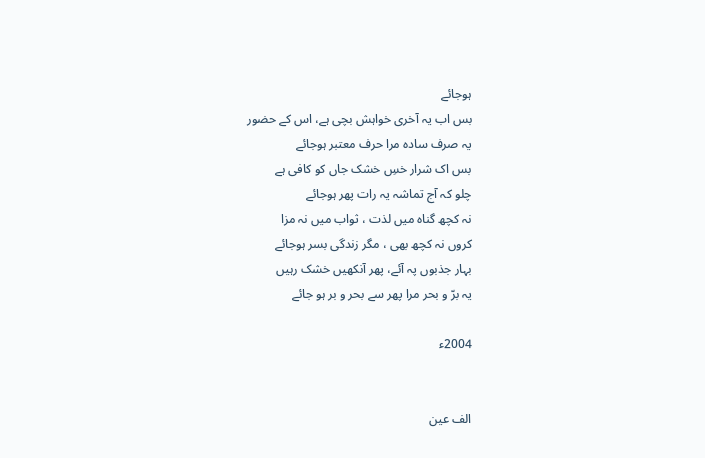ہوجائے
بس اب یہ آخری خواہش بچی ہے، اس کے حضور
یہ صرف سادہ مرا حرف معتبر ہوجائے
بس اک شرار خسِ خشک جاں کو کافی ہے
چلو کہ آج تماشہ یہ رات پھر ہوجائے
نہ کچھ گناہ میں لذت ، ثواب میں نہ مزا
کروں نہ کچھ بھی ، مگر زندگی بسر ہوجائے
بہار جذبوں پہ آئے، پھر آنکھیں خشک رہیں
یہ برّ و بحر مرا پھر سے بحر و بر ہو جائے

2004ء


الف عین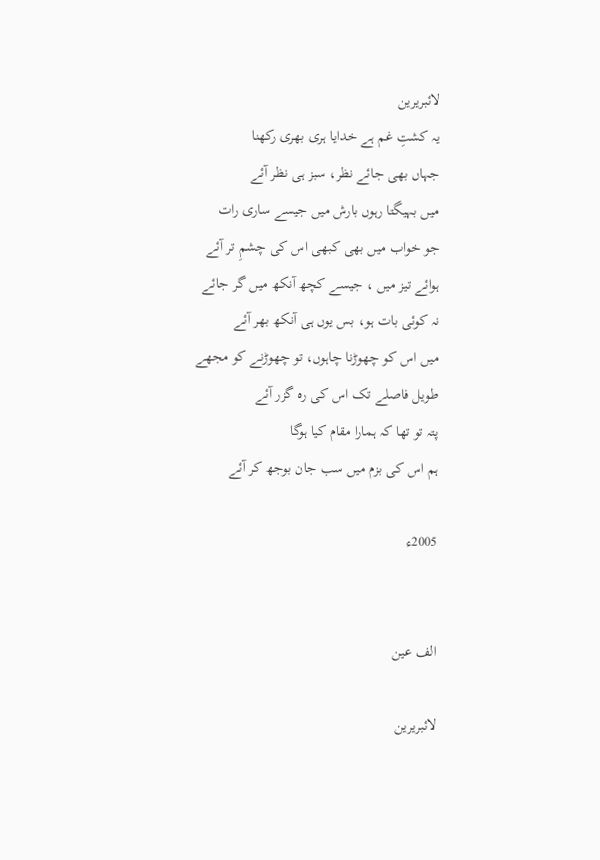لائبریرین
یہ کشتِ غم ہے خدایا ہری بھری رکھنا
جہاں بھی جائے نظر، سبز ہی نظر آئے
میں بہیگتا رہوں بارش میں جیسے ساری رات
جو خواب میں بھی کبھی اس کی چشمِ تر آئے
ہوائے تیز میں ، جیسے کچھ آنکھ میں گر جائے
نہ کوئی بات ہو، بس یوں ہی آنکھ بھر آئے
میں اس کو چھوڑنا چاہوں، تو چھوڑنے کو مجھے
طویل فاصلے تک اس کی رہ گزر آئے
پتہ تو تھا کہ ہمارا مقام کیا ہوگا
ہم اس کی بزم میں سب جان بوجھ کر آئے

2005ء


الف عین

لائبریرین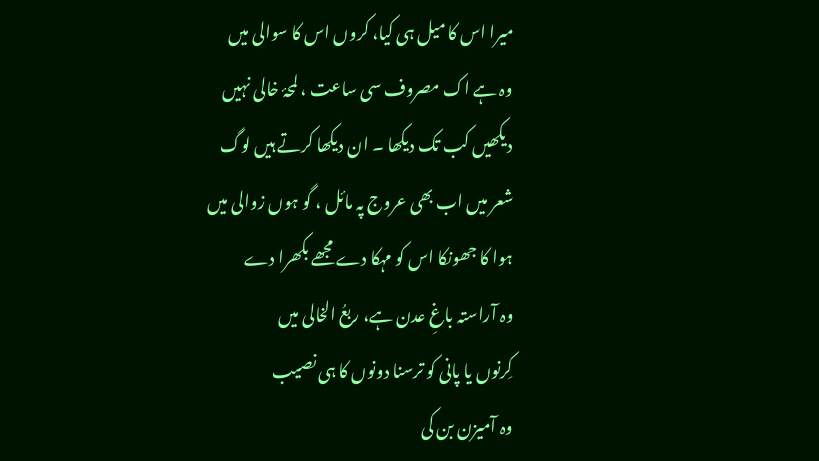میرا اس کا میل ہی کیا، کروں اس کا سوالی میں
وہ ہے اک مصروف سی ساعت ، لمحۂ خالی نہیں
دیکھیں کب تک دیکھا ۔ ان دیکھا کرتے ہیں لوگ
شعر میں اب بھی عروج پہ مائل ، گو ہوں زوالی میں
ہوا کا جھونکا اس کو مہکا دے مجھے بکھرا دے
وہ آراستہ باغِ عدن ہے، ربعُ الخالی میں
کِرنوں یا پانی کو ترسنا دونوں کا ہی نصیب
وہ آمیزن بن کی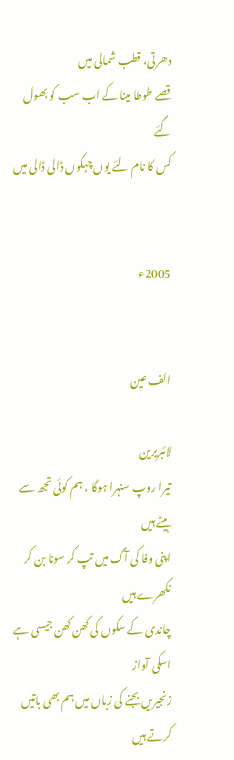دھرتی، قطب شمالی میں
قصے طوطا مینا کے اب سب کو بھول گئے
کس کا نام لئے یوں چہکوں ڈالی ڈالی میں


2005ء


الف عین

لائبریرین
تیرا روپ سنہرا ہوگا ، ہم کوئی تجھ سے ہیٹے ہیں
اپنی وفا کی آگ میں تپ کر سونا بن کر نکھرے ہیں
چاندی کے سکوں کی کھن کھن جیسی ہے اسکی آواز
زنجیریں بجنے کی زباں میں ہم بھی باتیں کرتے ہیں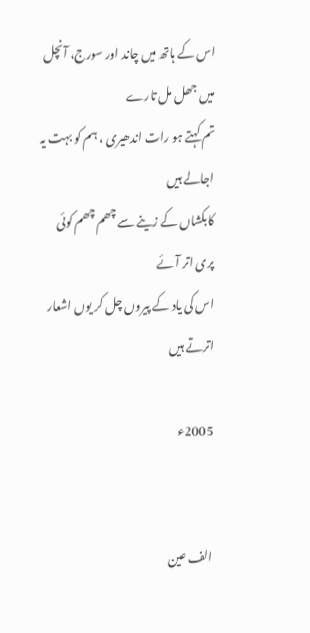اس کے ہاتھ میں چاند اور سورج، آنچل میں جھل مل تارے
تم کہتے ہو رات اندھیری ، ہم کو بہت یہ اجالے ہیں
کابکشاں کے زینے سے چھم چھم کوئی پری اتر آئے
اس کی یاد کے پیروں چل کر یوں اشعار اترتے ہیں

2005ء


الف عین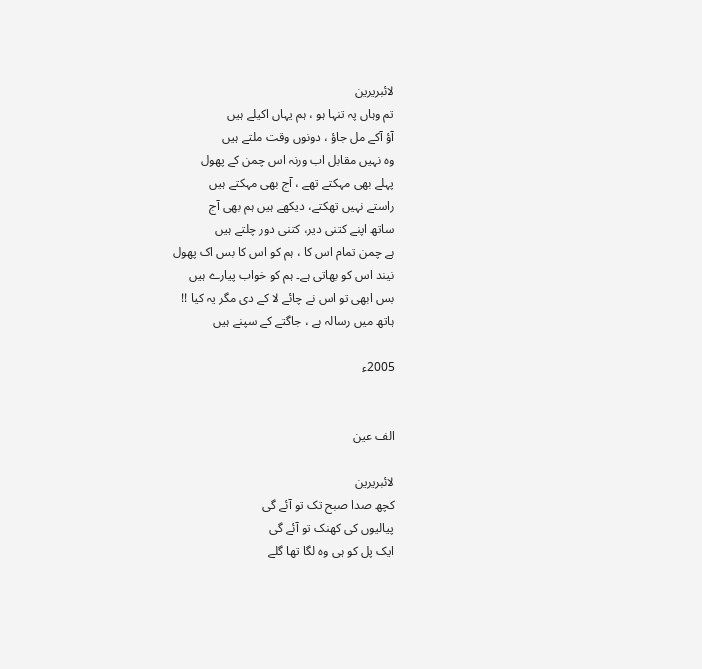لائبریرین
تم وہاں پہ تنہا ہو ، ہم یہاں اکیلے ہیں
آؤ آکے مل جاؤ ، دونوں وقت ملتے ہیں
وہ نہیں مقابل اب ورنہ اس چمن کے پھول
پہلے بھی مہکتے تھے ، آج بھی مہکتے ہیں
راستے نہیں تھکتے، دیکھے ہیں ہم بھی آج
ساتھ اپنے کتنی دیر، کتنی دور چلتے ہیں
ہے چمن تمام اس کا ، ہم کو اس کا بس اک پھول
نیند اس کو بھاتی ہے۔ ہم کو خواب پیارے ہیں
بس ابھی تو اس نے چائے لا کے دی مگر یہ کیا !!
ہاتھ میں رسالہ ہے ، جاگتے کے سپنے ہیں

2005ء


الف عین

لائبریرین
کچھ صدا صبح تک تو آئے گی
پیالیوں کی کھنک تو آئے گی
ایک پل کو ہی وہ لگا تھا گلے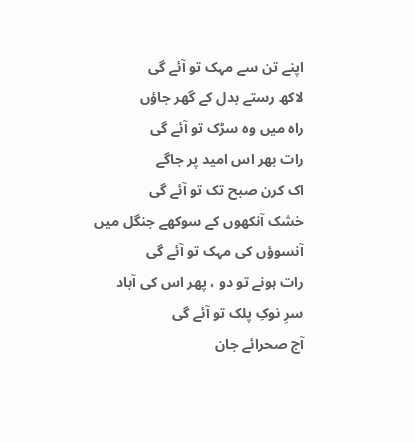اپنے تن سے مہک تو آئے گی
لاکھ رستے بدل کے گھر جاؤں
راہ میں وہ سڑک تو آئے گی
رات بھر اس امید پر جاگے
اک کرن صبح تک تو آئے گی
خشک آنکھوں کے سوکھے جنگل میں
آنسوؤں کی مہک تو آئے گی
رات ہونے تو دو ، پھر اس کی آباد
سرِ نوکِ پلک تو آئے گی
آج صحرائے جان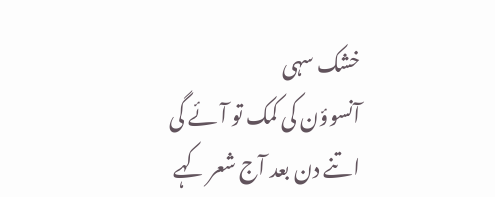خشک سہی
آنسوؤن کی کمک تو آئے گی
اتنے دن بعد آج شعر کہے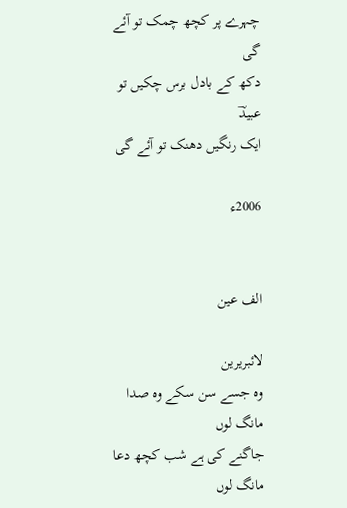چہرے پر کچھ چمک تو آئے گی
دکھ کے بادل برس چکیں تو عبیدؔ
ایک رنگیں دھنک تو آئے گی

2006ء


الف عین

لائبریرین
وہ جسے سن سکے وہ صدا مانگ لوں
جاگنے کی ہے شب کچھ دعا مانگ لوں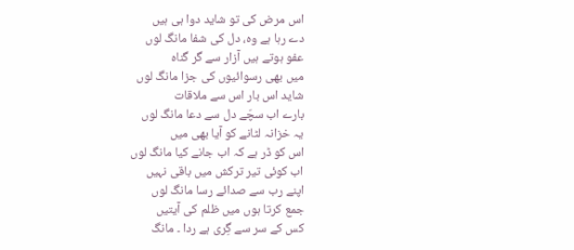اس مرض کی تو شاید دوا ہی ہیں
دے رہا ہے وہ، دل کی شفا مانگ لوں
عفو ہوتے ہیں آزار سے گر گناہ
میں بھی رسوائیوں کی جزا مانگ لوں
شاید اس بار اس سے ملاقات
بارے اب سچّے دل سے دعا مانگ لوں
یہ خزانہ لٹانے کو آیا بھی میں
اس کو ڈر ہے کہ اب جانے کیا مانگ لوں
اب کوئی تیر ترکش میں باقی نہیں
اپنے رب سے صدائے رسا مانگ لوں
جمع کرتا ہوں میں ظلم کی آیتیں
کس کے سر سے گِری ہے ردا ۔ مانگ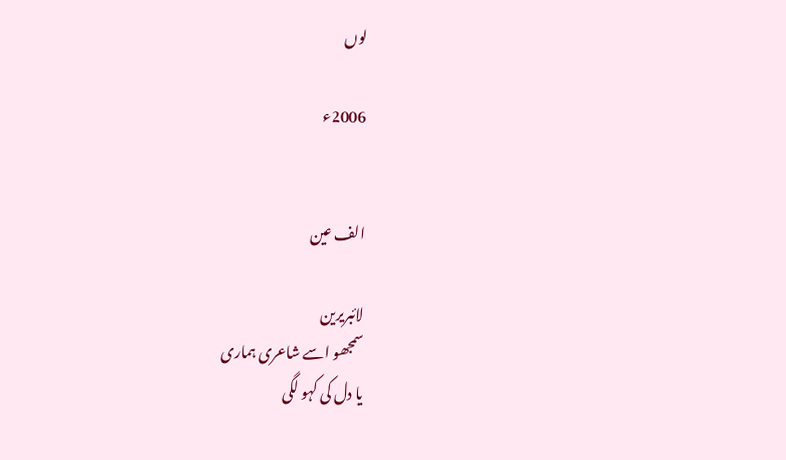لوں

2006ء


الف عین

لائبریرین
سمجھو اسے شاعری ہماری
یا دل کی کہو لگی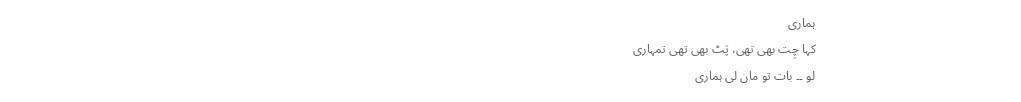ہماری
کہا چِت بھی تھی، پَٹ بھی تھی تمہاری
لو ۔۔ بات تو مان لی ہماری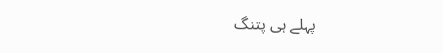پہلے ہی پتنگ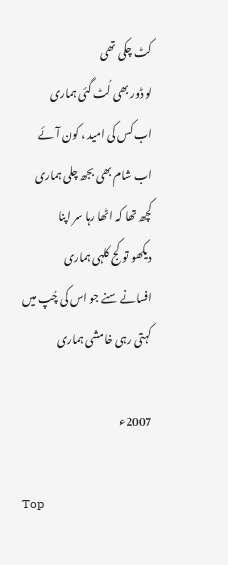کٹ چکی تھی
لو ڈور بھی لُٹ گئی ہماری
اب کس کی امید ، کون آئے
اب شام بھی بجھ چلی ہماری
کچھ تھا کہ اٹھا رہا سر اپنا
دیکھو تو کج کلہی ہماری
افسانے سنے جو اس کی چُپ میں
کہتی رہی خامشی ہماری

2007ء

Top